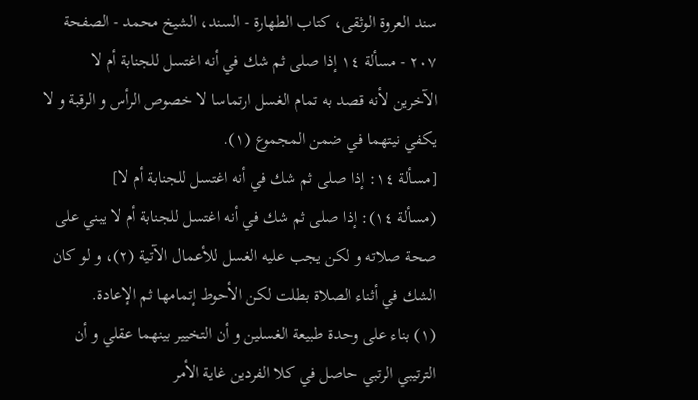سند العروة الوثقى، كتاب الطهارة - السند، الشيخ محمد - الصفحة ٢٠٧ - مسألة ١٤ إذا صلى ثم شك في أنه اغتسل للجنابة أم لا
الآخرين لأنه قصد به تمام الغسل ارتماسا لا خصوص الرأس و الرقبة و لا يكفي نيتهما في ضمن المجموع (١).
[مسألة ١٤: إذا صلى ثم شك في أنه اغتسل للجنابة أم لا]
(مسألة ١٤): إذا صلى ثم شك في أنه اغتسل للجنابة أم لا يبني على صحة صلاته و لكن يجب عليه الغسل للأعمال الآتية (٢)، و لو كان الشك في أثناء الصلاة بطلت لكن الأحوط إتمامها ثم الإعادة.
(١) بناء على وحدة طبيعة الغسلين و أن التخيير بينهما عقلي و أن الترتيبي الرتبي حاصل في كلا الفردين غاية الأمر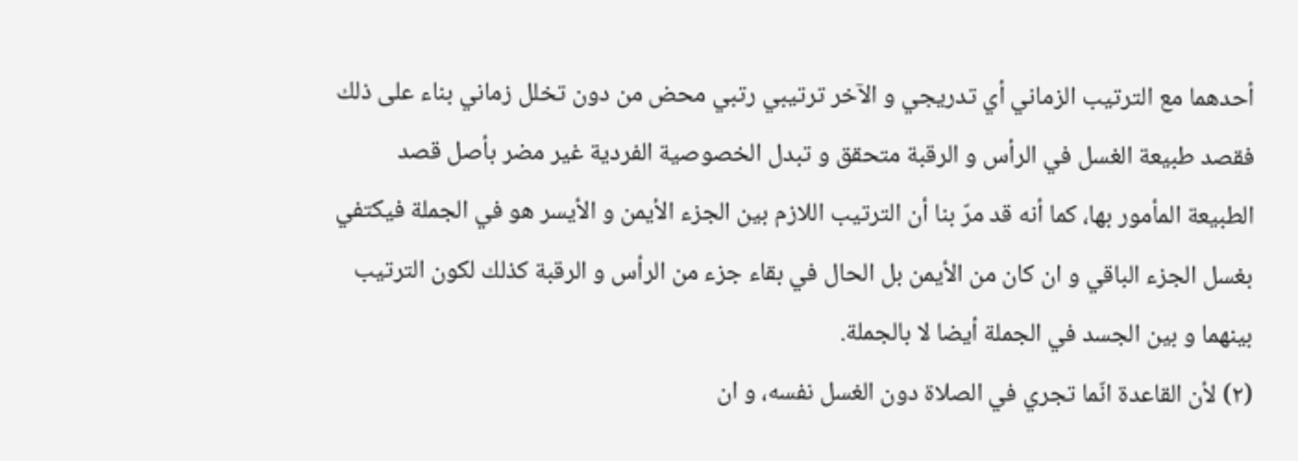أحدهما مع الترتيب الزماني أي تدريجي و الآخر ترتيبي رتبي محض من دون تخلل زماني بناء على ذلك فقصد طبيعة الغسل في الرأس و الرقبة متحقق و تبدل الخصوصية الفردية غير مضر بأصل قصد الطبيعة المأمور بها، كما أنه قد مرّ بنا أن الترتيب اللازم بين الجزء الأيمن و الأيسر هو في الجملة فيكتفي بغسل الجزء الباقي و ان كان من الأيمن بل الحال في بقاء جزء من الرأس و الرقبة كذلك لكون الترتيب بينهما و بين الجسد في الجملة أيضا لا بالجملة.
(٢) لأن القاعدة انّما تجري في الصلاة دون الغسل نفسه، و ان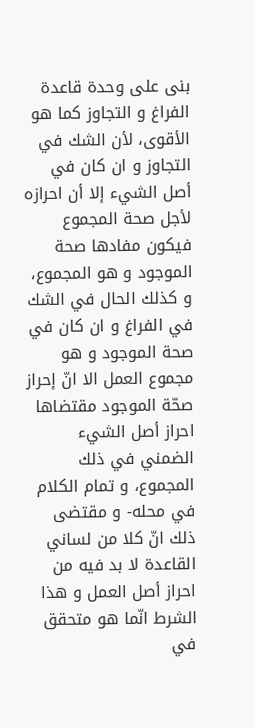بنى على وحدة قاعدة الفراغ و التجاوز كما هو الأقوى، لأن الشك في التجاوز و ان كان في أصل الشيء إلا أن احرازه لأجل صحة المجموع فيكون مفادها صحة الموجود و هو المجموع، و كذلك الحال في الشك في الفراغ و ان كان في صحة الموجود و هو مجموع العمل الا انّ إحراز صحّة الموجود مقتضاها احراز أصل الشيء الضمني في ذلك المجموع، و تمام الكلام في محله- و مقتضى ذلك انّ كلا من لساني القاعدة لا بد فيه من احراز أصل العمل و هذا الشرط انّما هو متحقق في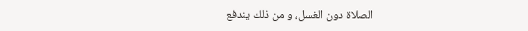الصلاة دون الغسل، و من ذلك يندفع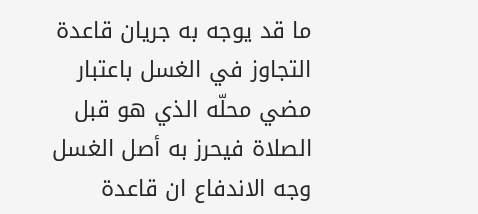ما قد يوجه به جريان قاعدة التجاوز في الغسل باعتبار مضي محلّه الذي هو قبل الصلاة فيحرز به أصل الغسل وجه الاندفاع ان قاعدة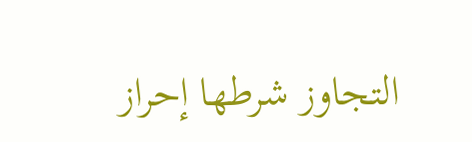التجاوز شرطها إحراز